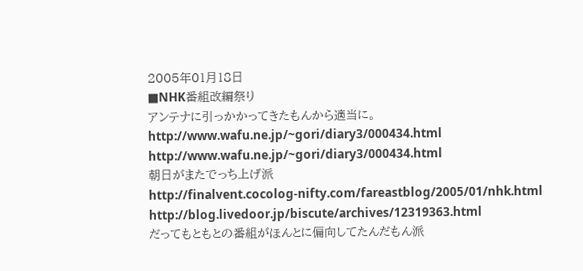2005年01月18日
■NHK番組改編祭り
アンテナに引っかかってきたもんから適当に。
http://www.wafu.ne.jp/~gori/diary3/000434.html
http://www.wafu.ne.jp/~gori/diary3/000434.html
朝日がまたでっち上げ派
http://finalvent.cocolog-nifty.com/fareastblog/2005/01/nhk.html
http://blog.livedoor.jp/biscute/archives/12319363.html
だってもともとの番組がほんとに偏向してたんだもん派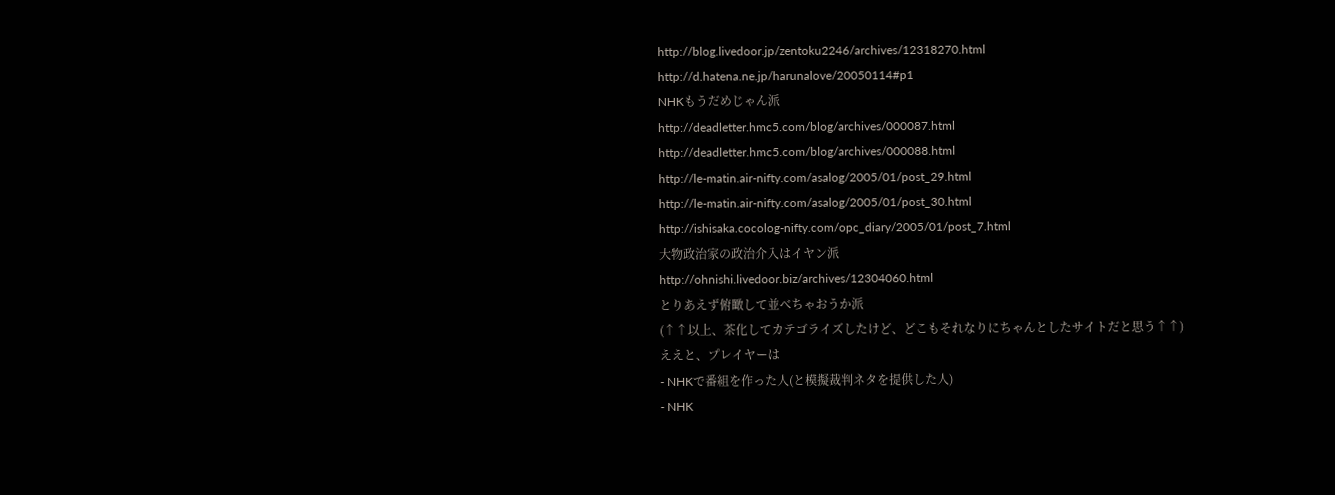http://blog.livedoor.jp/zentoku2246/archives/12318270.html
http://d.hatena.ne.jp/harunalove/20050114#p1
NHKもうだめじゃん派
http://deadletter.hmc5.com/blog/archives/000087.html
http://deadletter.hmc5.com/blog/archives/000088.html
http://le-matin.air-nifty.com/asalog/2005/01/post_29.html
http://le-matin.air-nifty.com/asalog/2005/01/post_30.html
http://ishisaka.cocolog-nifty.com/opc_diary/2005/01/post_7.html
大物政治家の政治介入はイヤン派
http://ohnishi.livedoor.biz/archives/12304060.html
とりあえず俯瞰して並べちゃおうか派
(↑↑以上、茶化してカテゴライズしたけど、どこもそれなりにちゃんとしたサイトだと思う↑↑)
ええと、プレイヤーは
- NHKで番組を作った人(と模擬裁判ネタを提供した人)
- NHK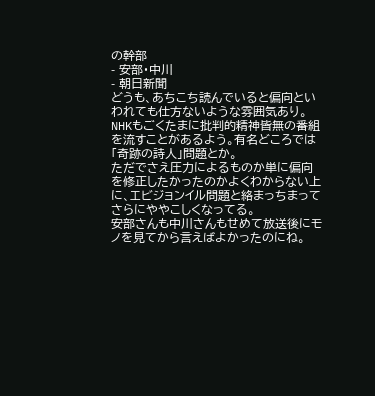の幹部
- 安部・中川
- 朝日新聞
どうも、あちこち読んでいると偏向といわれても仕方ないような雰囲気あり。NHKもごくたまに批判的精神皆無の番組を流すことがあるよう。有名どころでは「奇跡の詩人」問題とか。
ただでさえ圧力によるものか単に偏向を修正したかったのかよくわからない上に、エビジョンイル問題と絡まっちまってさらにややこしくなってる。
安部さんも中川さんもせめて放送後にモノを見てから言えばよかったのにね。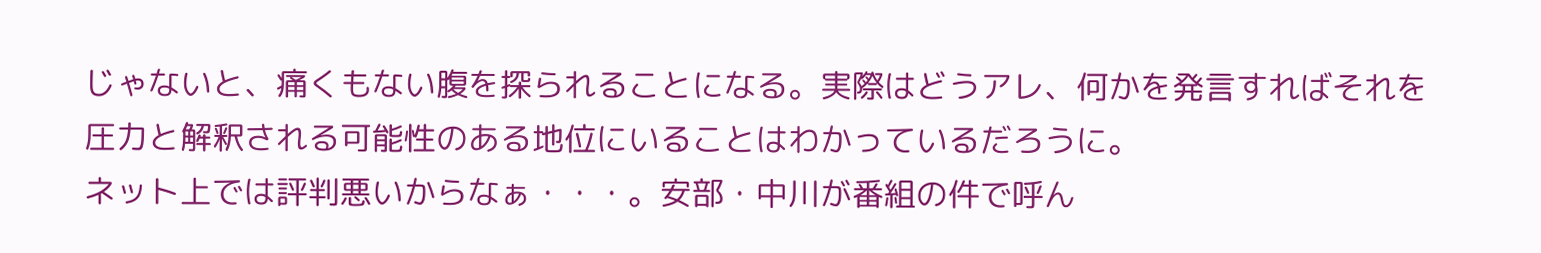じゃないと、痛くもない腹を探られることになる。実際はどうアレ、何かを発言すればそれを圧力と解釈される可能性のある地位にいることはわかっているだろうに。
ネット上では評判悪いからなぁ・・・。安部・中川が番組の件で呼ん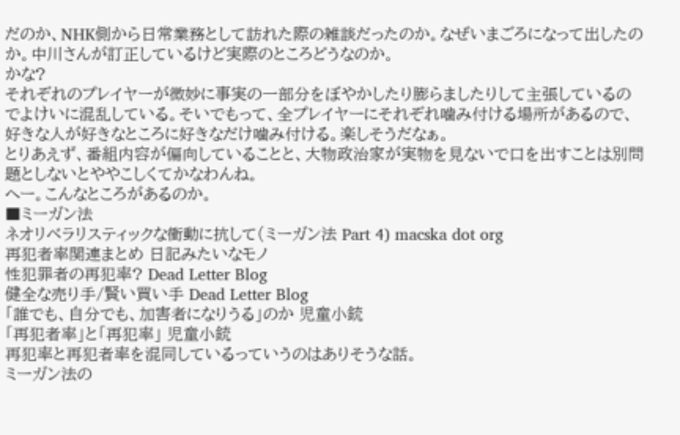だのか、NHK側から日常業務として訪れた際の雑談だったのか。なぜいまごろになって出したのか。中川さんが訂正しているけど実際のところどうなのか。
かな?
それぞれのプレイヤーが微妙に事実の一部分をぼやかしたり膨らましたりして主張しているのでよけいに混乱している。そいでもって、全プレイヤーにそれぞれ噛み付ける場所があるので、好きな人が好きなところに好きなだけ噛み付ける。楽しそうだなぁ。
とりあえず、番組内容が偏向していることと、大物政治家が実物を見ないで口を出すことは別問題としないとややこしくてかなわんね。
へー。こんなところがあるのか。
■ミーガン法
ネオリベラリスティックな衝動に抗して(ミーガン法 Part 4) macska dot org
再犯者率関連まとめ 日記みたいなモノ
性犯罪者の再犯率? Dead Letter Blog
健全な売り手/賢い買い手 Dead Letter Blog
「誰でも、自分でも、加害者になりうる」のか 児童小銃
「再犯者率」と「再犯率」 児童小銃
再犯率と再犯者率を混同しているっていうのはありそうな話。
ミーガン法の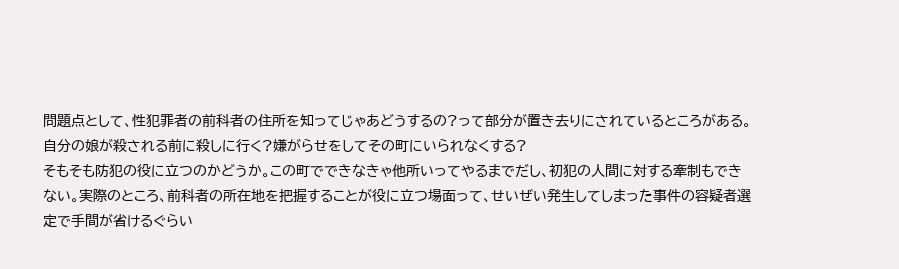問題点として、性犯罪者の前科者の住所を知ってじゃあどうするの?って部分が置き去りにされているところがある。
自分の娘が殺される前に殺しに行く?嫌がらせをしてその町にいられなくする?
そもそも防犯の役に立つのかどうか。この町でできなきゃ他所いってやるまでだし、初犯の人間に対する牽制もできない。実際のところ、前科者の所在地を把握することが役に立つ場面って、せいぜい発生してしまった事件の容疑者選定で手間が省けるぐらい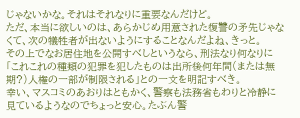じゃないかな。それはそれなりに重要なんだけど。
ただ、本当に欲しいのは、あらかじめ用意された復讐の矛先じゃなくて、次の犠牲者が出ないようにすることなんだよね、きっと。
その上でなお居住地を公開すべしというなら、刑法なり何なりに「これこれの種類の犯罪を犯したものは出所後何年間(または無期?)人権の一部が制限される」との一文を明記すべき。
幸い、マスコミのあおりはともかく、警察も法務省もわりと冷静に見ているようなのでちょっと安心。たぶん警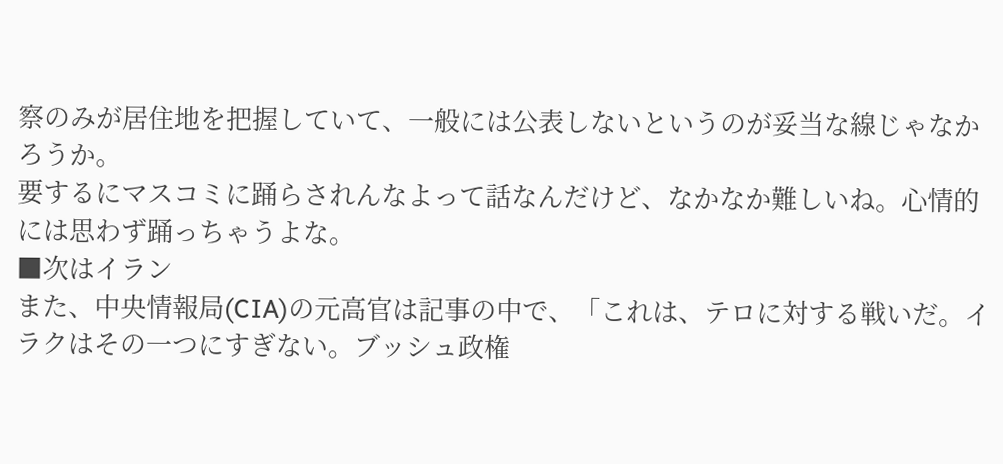察のみが居住地を把握していて、一般には公表しないというのが妥当な線じゃなかろうか。
要するにマスコミに踊らされんなよって話なんだけど、なかなか難しいね。心情的には思わず踊っちゃうよな。
■次はイラン
また、中央情報局(CIA)の元高官は記事の中で、「これは、テロに対する戦いだ。イラクはその一つにすぎない。ブッシュ政権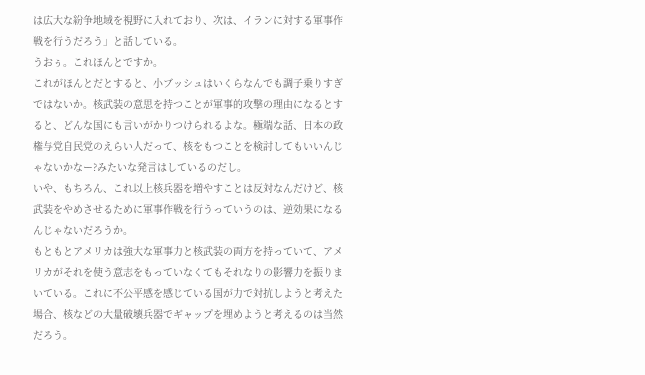は広大な紛争地域を視野に入れており、次は、イランに対する軍事作戦を行うだろう」と話している。
うおぅ。これほんとですか。
これがほんとだとすると、小ブッシュはいくらなんでも調子乗りすぎではないか。核武装の意思を持つことが軍事的攻撃の理由になるとすると、どんな国にも言いがかりつけられるよな。極端な話、日本の政権与党自民党のえらい人だって、核をもつことを検討してもいいんじゃないかなー?みたいな発言はしているのだし。
いや、もちろん、これ以上核兵器を増やすことは反対なんだけど、核武装をやめさせるために軍事作戦を行うっていうのは、逆効果になるんじゃないだろうか。
もともとアメリカは強大な軍事力と核武装の両方を持っていて、アメリカがそれを使う意志をもっていなくてもそれなりの影響力を振りまいている。これに不公平感を感じている国が力で対抗しようと考えた場合、核などの大量破壊兵器でギャップを埋めようと考えるのは当然だろう。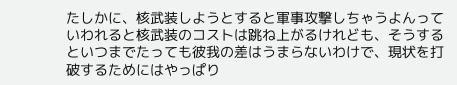たしかに、核武装しようとすると軍事攻撃しちゃうよんっていわれると核武装のコストは跳ね上がるけれども、そうするといつまでたっても彼我の差はうまらないわけで、現状を打破するためにはやっぱり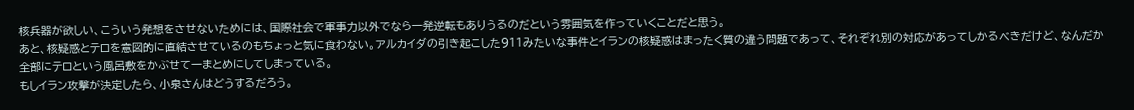核兵器が欲しい、こういう発想をさせないためには、国際社会で軍事力以外でなら一発逆転もありうるのだという雰囲気を作っていくことだと思う。
あと、核疑惑とテロを意図的に直結させているのもちょっと気に食わない。アルカイダの引き起こした911みたいな事件とイランの核疑惑はまったく質の違う問題であって、それぞれ別の対応があってしかるべきだけど、なんだか全部にテロという風呂敷をかぶせて一まとめにしてしまっている。
もしイラン攻撃が決定したら、小泉さんはどうするだろう。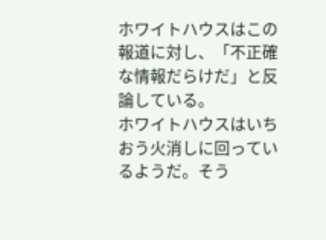ホワイトハウスはこの報道に対し、「不正確な情報だらけだ」と反論している。
ホワイトハウスはいちおう火消しに回っているようだ。そう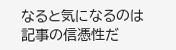なると気になるのは記事の信憑性だ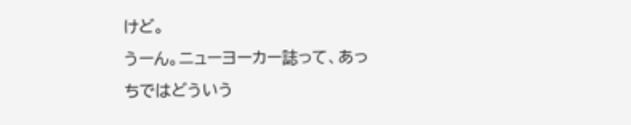けど。
うーん。ニューヨーカー誌って、あっちではどういう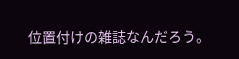位置付けの雑誌なんだろう。